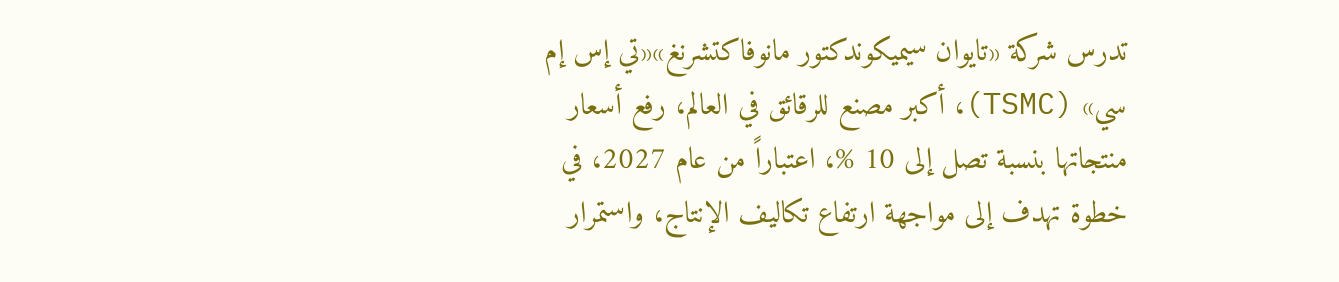تدرس شركة «تايوان سيميكوندكتور مانوفاكتشرنغ»«تي إس إم سي» (TSMC)، أكبر مصنع للرقائق في العالم، رفع أسعار منتجاتها بنسبة تصل إلى 10 %، اعتباراً من عام 2027، في خطوة تهدف إلى مواجهة ارتفاع تكاليف الإنتاج، واستمرار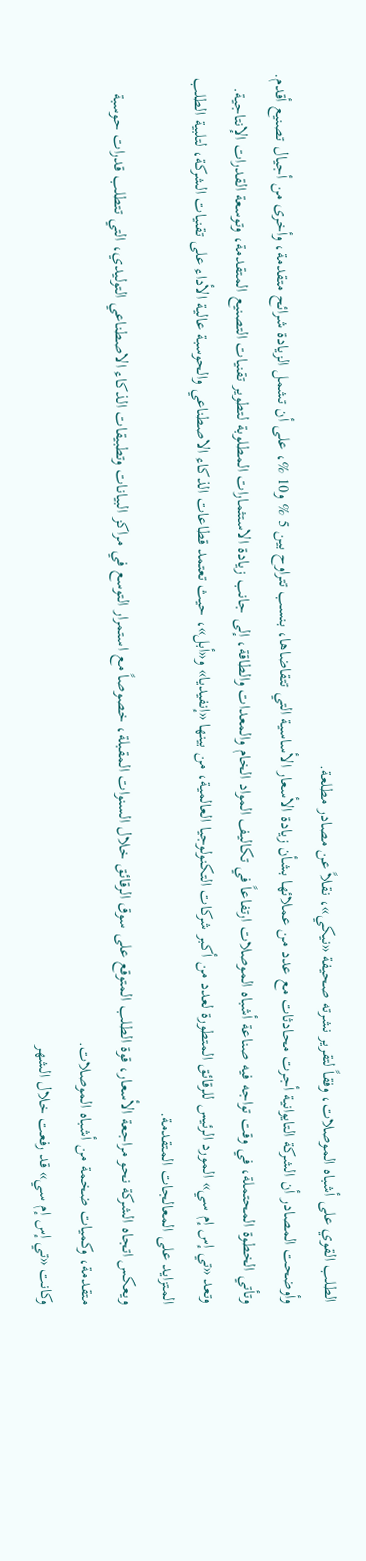الطلب القوي على أشباه الموصلات، وفقاً لتقرير نشرته صحيفة «نيكي»، نقلاً عن مصادر مطلعة.
وأوضحت المصادر أن الشركة التايوانية أجرت محادثات مع عدد من عملائها بشأن زيادة الأسعار الأساسية التي تتقاضاها، بنسب تتراوح بين 5 % و10 %، على أن تشمل الزيادة شرائح متقدمة، وأخرى من أجيال تصنيع أقدم.
وتأتي الخطوة المحتملة، في وقت تواجه فيه صناعة أشباه الموصلات ارتفاعاً في تكاليف المواد الخام والمعدات والطاقة، إلى جانب زيادة الاستثمارات المطلوبة لتطوير تقنيات التصنيع المتقدمة، وتوسعة القدرات الإنتاجية.
وتعد «تي إس إم سي» المورد الرئيس للرقائق المتطورة لعدد من أكبر شركات التكنولوجيا العالمية، من بينها «إنفيديا» و«أبل»، حيث تعتمد قطاعات الذكاء الاصطناعي والحوسبة عالية الأداء على تقنيات الشركة، لتلبية الطلب المتزايد على المعالجات المتقدمة.
ويعكس اتجاه الشركة نحو مراجعة الأسعار، قوة الطلب المتوقع على سوق الرقائق خلال السنوات المقبلة، خصوصاً مع استمرار التوسع في مراكز البيانات وتطبيقات الذكاء الاصطناعي التوليدي، التي تتطلب قدرات حوسبة متقدمة، وكميات ضخمة من أشباه الموصلات.
وكانت «تي إس إم سي» قد رفعت خلال الشهر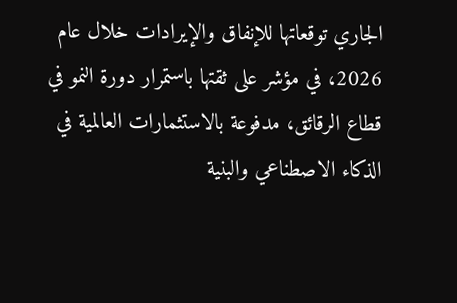الجاري توقعاتها للإنفاق والإيرادات خلال عام 2026، في مؤشر على ثقتها باستمرار دورة النمو في قطاع الرقائق، مدفوعة بالاستثمارات العالمية في الذكاء الاصطناعي والبنية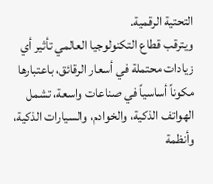التحتية الرقمية.
ويترقب قطاع التكنولوجيا العالمي تأثير أي زيادات محتملة في أسعار الرقائق، باعتبارها مكوناً أساسياً في صناعات واسعة، تشمل الهواتف الذكية، والخوادم، والسيارات الذكية، وأنظمة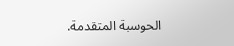الحوسبة المتقدمة.